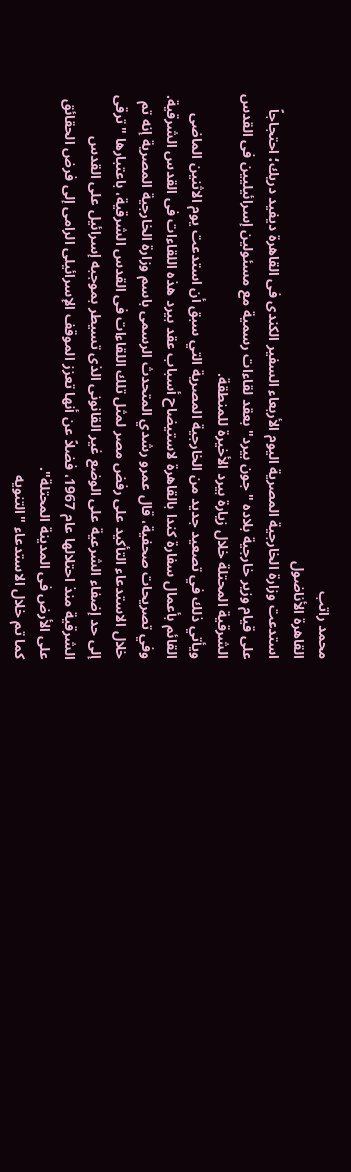محمد راتب
القاهرة الأناضول
استدعت وزارة الخارجية المصرية اليوم الأربعاء السفير الكندى فى القاهرة ديفيد دريك؛ احتجاجاً على قيام وزير خارجية بلاده "جون بيرد" بعقد لقاءات رسمية مع مسئولين إسرائيليين فى القدس الشرقية المحتلة خلال زيارة بيرد الأخيرة للمنطقة.
ويأتي ذلك في تصعيد جديد من الخارجية المصرية التي سبق أن استدعت يوم الاثنين الماضى القائم بأعمال سفارة كندا بالقاهرة لاستيضاح أسباب عقد بيرد هذه اللقاءات فى القدس الشرقية.
وفي تصريحات صحفية، قال عمرو رشدي المتحدث الرسمى باسم وزارة الخارجية المصرية إنه تم خلال الاستدعاء التأكيد على رفض مصر لمثل تلك اللقاءات فى القدس الشرقية، باعتبارها "ترقى إلى حد إضفاء الشرعية على الوضع غير القانونى الذى تسيطر بموجبه إسرائيل على القدس الشرقية منذ احتلالها عام 1967، فضلاً عن أنها تعزز الموقف الإسرائيلى الرامى إلى فرض الحقائق على الأرض فى المدينة المحتلة".
كما تم خلال الاستدعاء "التنويه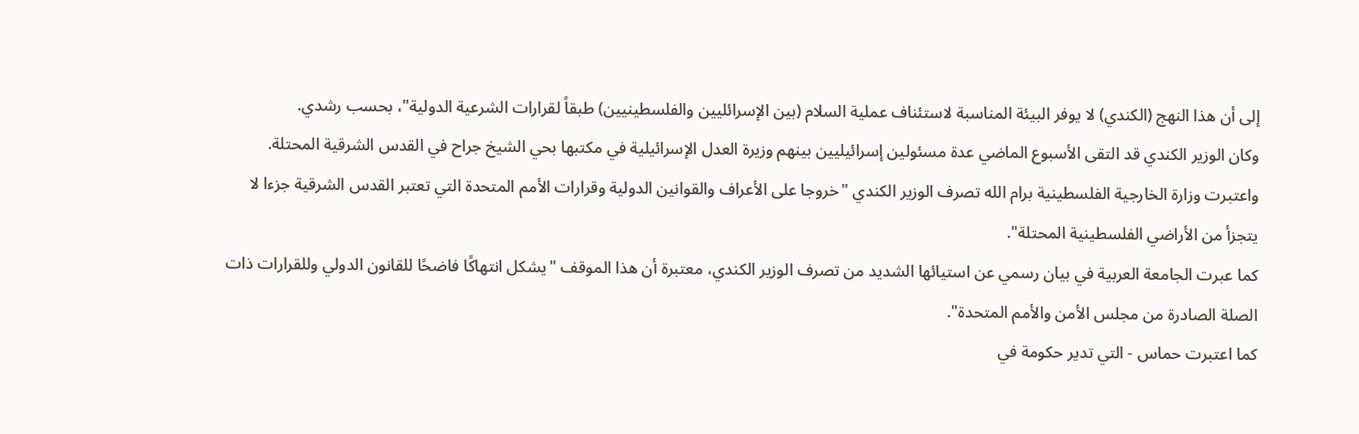إلى أن هذا النهج (الكندي) لا يوفر البيئة المناسبة لاستئناف عملية السلام (بين الإسرائليين والفلسطينيين) طبقاً لقرارات الشرعية الدولية"، بحسب رشدي.
وكان الوزير الكندي قد التقى الأسبوع الماضي عدة مسئولين إسرائيليين بينهم وزيرة العدل الإسرائيلية في مكتبها بحي الشيخ جراح في القدس الشرقية المحتلة.
واعتبرت وزارة الخارجية الفلسطينية برام الله تصرف الوزير الكندي "خروجا على الأعراف والقوانين الدولية وقرارات الأمم المتحدة التي تعتبر القدس الشرقية جزءا لا يتجزأ من الأراضي الفلسطينية المحتلة".
كما عبرت الجامعة العربية في بيان رسمي عن استيائها الشديد من تصرف الوزير الكندي، معتبرة أن هذا الموقف "يشكل انتهاكًا فاضحًا للقانون الدولي وللقرارات ذات الصلة الصادرة من مجلس الأمن والأمم المتحدة".
كما اعتبرت حماس - التي تدير حكومة في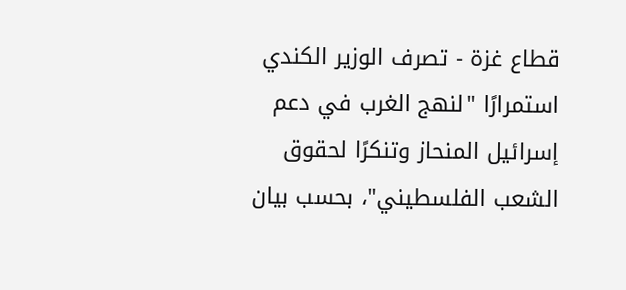قطاع غزة - تصرف الوزير الكندي استمرارًا "لنهج الغرب في دعم إسرائيل المنحاز وتنكرًا لحقوق الشعب الفلسطيني"، بحسب بيان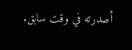أصدرته في وقت سابق.